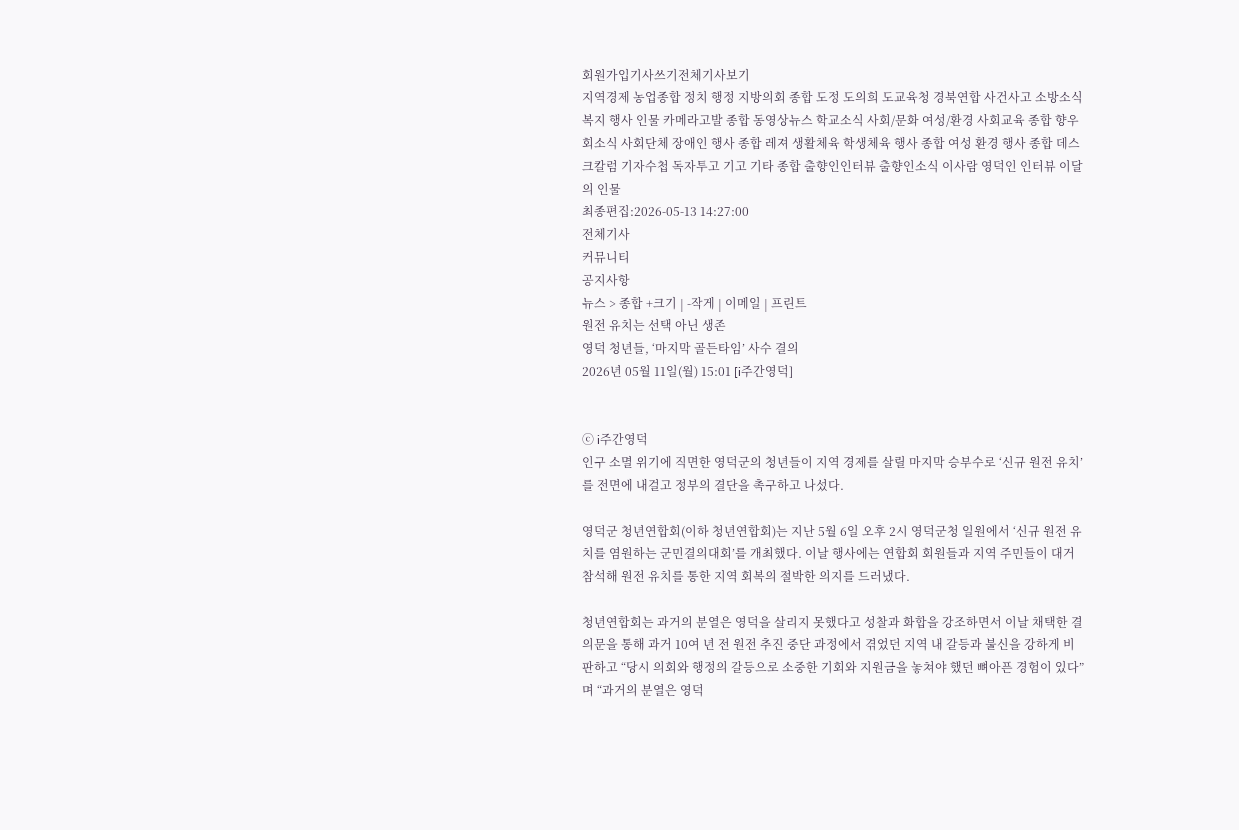회원가입기사쓰기전체기사보기
지역경제 농업종합 정치 행정 지방의회 종합 도정 도의희 도교육청 경북연합 사건사고 소방소식 복지 행사 인물 카메라고발 종합 동영상뉴스 학교소식 사회/문화 여성/환경 사회교육 종합 향우회소식 사회단체 장애인 행사 종합 레져 생활체육 학생체육 행사 종합 여성 환경 행사 종합 데스크칼럼 기자수첩 독자투고 기고 기타 종합 출향인인터뷰 출향인소식 이사람 영덕인 인터뷰 이달의 인물
최종편집:2026-05-13 14:27:00
전체기사
커뮤니티
공지사항
뉴스 > 종합 +크기 | -작게 | 이메일 | 프린트
원전 유치는 선택 아닌 생존
영덕 청년들, ‘마지막 골든타임’ 사수 결의
2026년 05월 11일(월) 15:01 [i주간영덕]


ⓒ i주간영덕
인구 소멸 위기에 직면한 영덕군의 청년들이 지역 경제를 살릴 마지막 승부수로 ‘신규 원전 유치’를 전면에 내걸고 정부의 결단을 촉구하고 나섰다.

영덕군 청년연합회(이하 청년연합회)는 지난 5월 6일 오후 2시 영덕군청 일원에서 ‘신규 원전 유치를 염원하는 군민결의대회’를 개최했다. 이날 행사에는 연합회 회원들과 지역 주민들이 대거 참석해 원전 유치를 통한 지역 회복의 절박한 의지를 드러냈다.

청년연합회는 과거의 분열은 영덕을 살리지 못했다고 성찰과 화합을 강조하면서 이날 채택한 결의문을 통해 과거 10여 년 전 원전 추진 중단 과정에서 겪었던 지역 내 갈등과 불신을 강하게 비판하고 “당시 의회와 행정의 갈등으로 소중한 기회와 지원금을 놓쳐야 했던 뼈아픈 경험이 있다”며 “과거의 분열은 영덕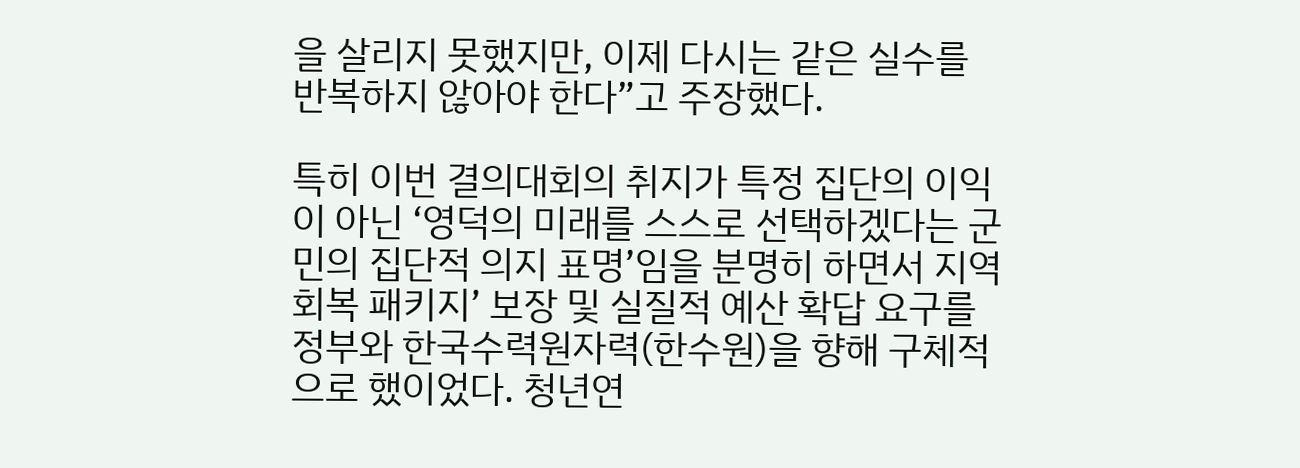을 살리지 못했지만, 이제 다시는 같은 실수를 반복하지 않아야 한다”고 주장했다.

특히 이번 결의대회의 취지가 특정 집단의 이익이 아닌 ‘영덕의 미래를 스스로 선택하겠다는 군민의 집단적 의지 표명’임을 분명히 하면서 지역 회복 패키지’ 보장 및 실질적 예산 확답 요구를 정부와 한국수력원자력(한수원)을 향해 구체적으로 했이었다. 청년연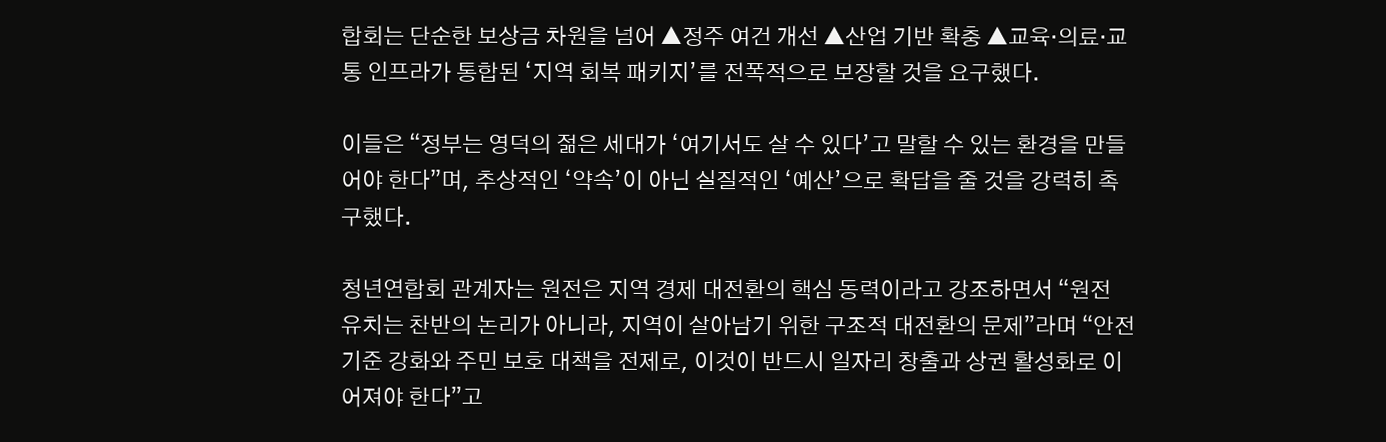합회는 단순한 보상금 차원을 넘어 ▲정주 여건 개선 ▲산업 기반 확충 ▲교육·의료·교통 인프라가 통합된 ‘지역 회복 패키지’를 전폭적으로 보장할 것을 요구했다.

이들은 “정부는 영덕의 젊은 세대가 ‘여기서도 살 수 있다’고 말할 수 있는 환경을 만들어야 한다”며, 추상적인 ‘약속’이 아닌 실질적인 ‘예산’으로 확답을 줄 것을 강력히 촉구했다.

청년연합회 관계자는 원전은 지역 경제 대전환의 핵심 동력이라고 강조하면서 “원전 유치는 찬반의 논리가 아니라, 지역이 살아남기 위한 구조적 대전환의 문제”라며 “안전 기준 강화와 주민 보호 대책을 전제로, 이것이 반드시 일자리 창출과 상권 활성화로 이어져야 한다”고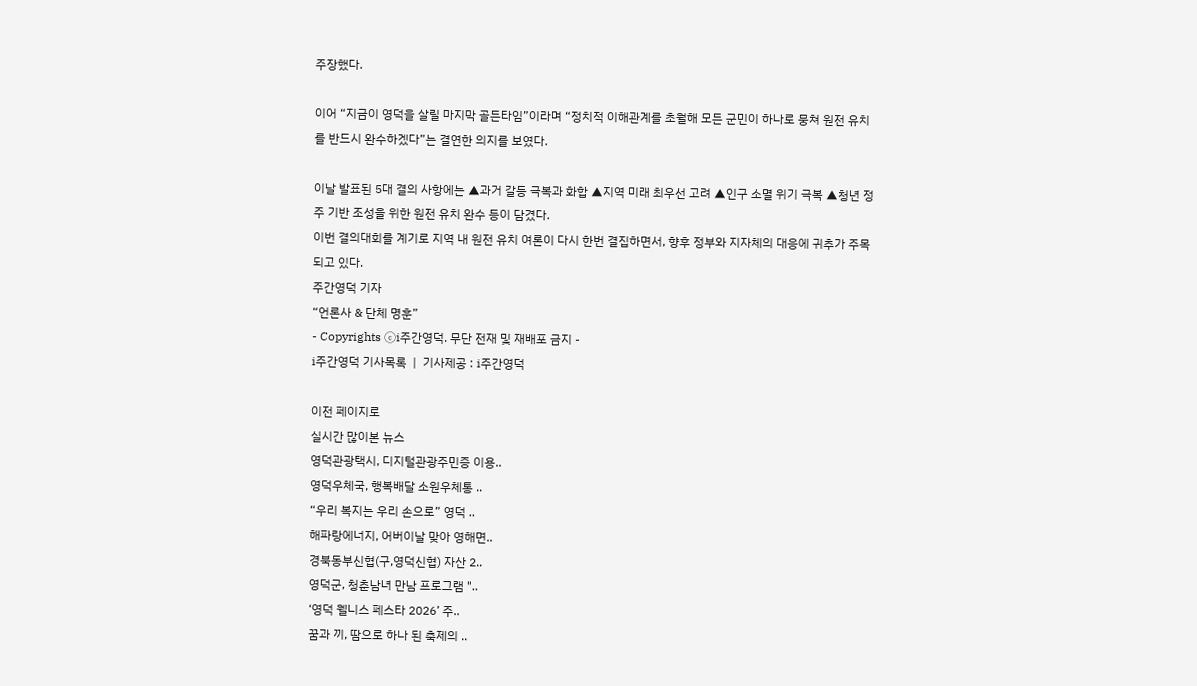주장했다.

이어 “지금이 영덕을 살릴 마지막 골든타임”이라며 “정치적 이해관계를 초월해 모든 군민이 하나로 뭉쳐 원전 유치를 반드시 완수하겠다”는 결연한 의지를 보였다.

이날 발표된 5대 결의 사항에는 ▲과거 갈등 극복과 화합 ▲지역 미래 최우선 고려 ▲인구 소멸 위기 극복 ▲청년 정주 기반 조성을 위한 원전 유치 완수 등이 담겼다.
이번 결의대회를 계기로 지역 내 원전 유치 여론이 다시 한번 결집하면서, 향후 정부와 지자체의 대응에 귀추가 주목되고 있다.
주간영덕 기자
“언론사 & 단체 명훈”
- Copyrights ⓒi주간영덕. 무단 전재 및 재배포 금지 -
i주간영덕 기사목록  |  기사제공 : i주간영덕

이전 페이지로
실시간 많이본 뉴스
영덕관광택시, 디지털관광주민증 이용..
영덕우체국, 행복배달 소원우체통 ..
“우리 복지는 우리 손으로” 영덕 ..
해파랑에너지, 어버이날 맞아 영해면..
경북동부신협(구,영덕신협) 자산 2..
영덕군, 청춘남녀 만남 프로그램 "..
‘영덕 웰니스 페스타 2026’ 주..
꿈과 끼, 땀으로 하나 된 축제의 ..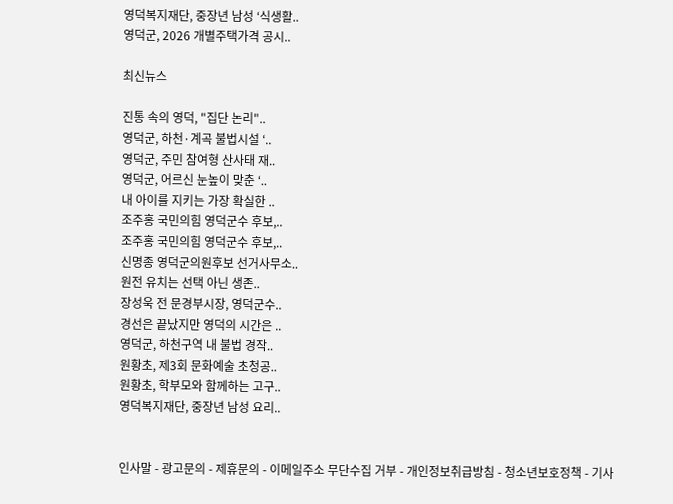영덕복지재단, 중장년 남성 ‘식생활..
영덕군, 2026 개별주택가격 공시..

최신뉴스

진통 속의 영덕, "집단 논리"..
영덕군, 하천·계곡 불법시설 ‘..
영덕군, 주민 참여형 산사태 재..
영덕군, 어르신 눈높이 맞춘 ‘..
내 아이를 지키는 가장 확실한 ..
조주홍 국민의힘 영덕군수 후보,..
조주홍 국민의힘 영덕군수 후보,..
신명종 영덕군의원후보 선거사무소..
원전 유치는 선택 아닌 생존..
장성욱 전 문경부시장, 영덕군수..
경선은 끝났지만 영덕의 시간은 ..
영덕군, 하천구역 내 불법 경작..
원황초, 제3회 문화예술 초청공..
원황초, 학부모와 함께하는 고구..
영덕복지재단, 중장년 남성 요리..


인사말 - 광고문의 - 제휴문의 - 이메일주소 무단수집 거부 - 개인정보취급방침 - 청소년보호정책 - 기사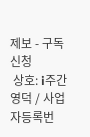제보 - 구독신청
 상호: i주간영덕 / 사업자등록번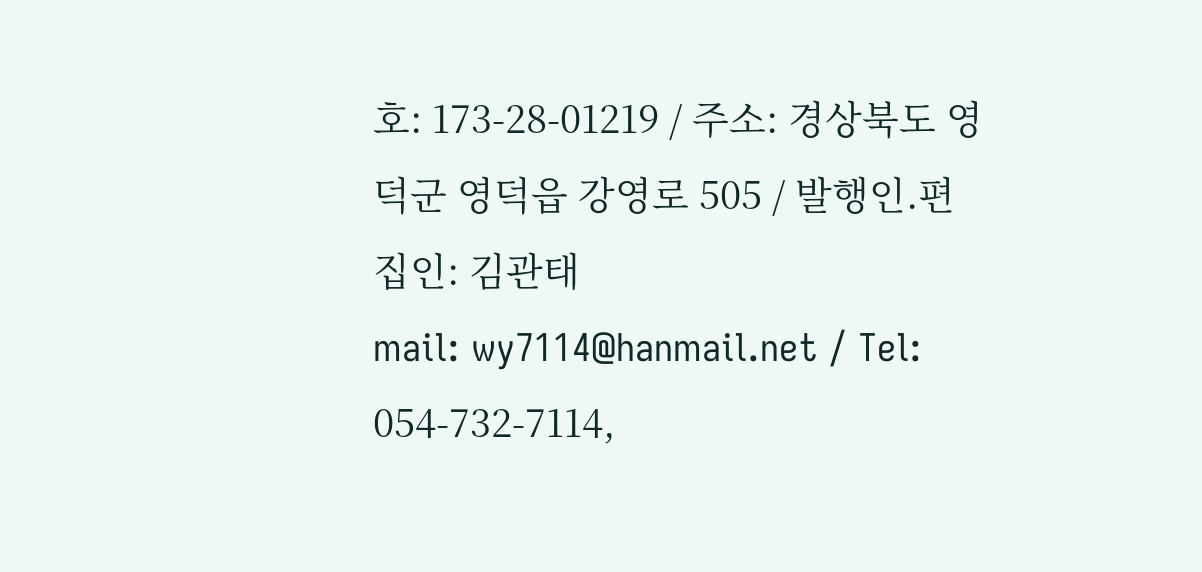호: 173-28-01219 / 주소: 경상북도 영덕군 영덕읍 강영로 505 / 발행인.편집인: 김관태
mail: wy7114@hanmail.net / Tel: 054-732-7114,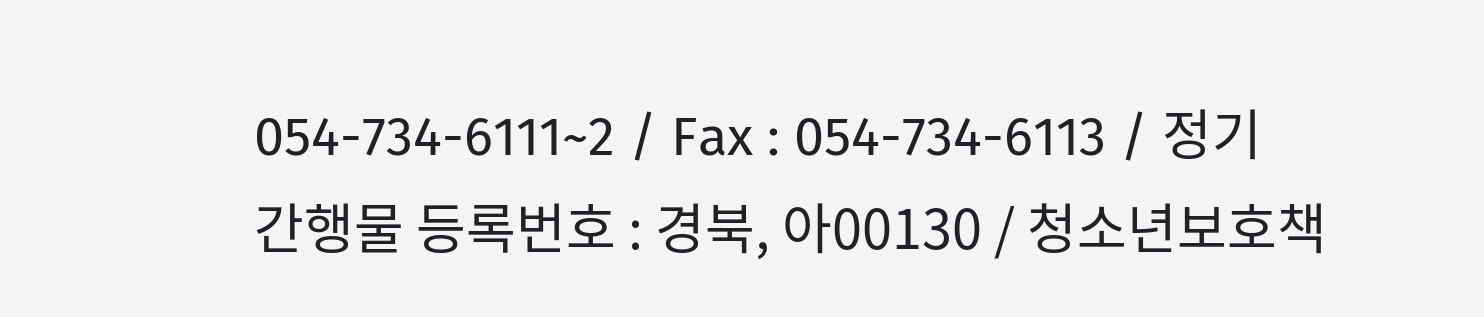054-734-6111~2 / Fax : 054-734-6113 / 정기간행물 등록번호 : 경북, 아00130 / 청소년보호책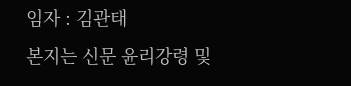임자 : 김관태
본지는 신문 윤리강령 및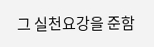그 실천요강을 준함